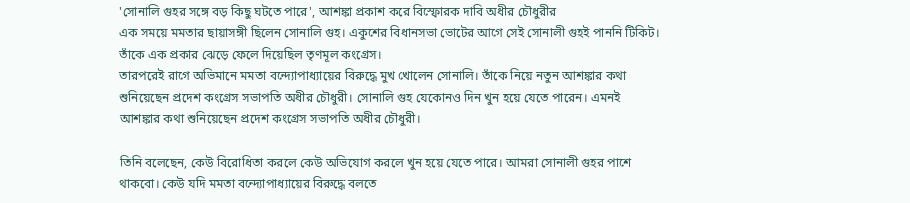'সোনালি গুহর সঙ্গে বড় কিছু ঘটতে পারে', আশঙ্কা প্রকাশ করে বিস্ফোরক দাবি অধীর চৌধুরীর
এক সময়ে মমতার ছায়াসঙ্গী ছিলেন সোনালি গুহ। একুশের বিধানসভা ভোটের আগে সেই সোনালী গুহই পাননি টিকিট। তাঁকে এক প্রকার ঝেড়ে ফেলে দিয়েছিল তৃণমূল কংগ্রেস।
তারপরেই রাগে অভিমানে মমতা বন্দ্যোপাধ্যায়ের বিরুদ্ধে মুখ খোলেন সোনালি। তাঁকে নিয়ে নতুন আশঙ্কার কথা শুনিয়েছেন প্রদেশ কংগ্রেস সভাপতি অধীর চৌধুরী। সোনালি গুহ যেকোনও দিন খুন হয়ে যেতে পারেন। এমনই আশঙ্কার কথা শুনিয়েছেন প্রদেশ কংগ্রেস সভাপতি অধীর চৌধুরী।

তিনি বলেছেন, কেউ বিরোধিতা করলে কেউ অভিযোগ করলে খুন হয়ে যেতে পারে। আমরা সোনালী গুহর পাশে থাকবো। কেউ যদি মমতা বন্দ্যোপাধ্যায়ের বিরুদ্ধে বলতে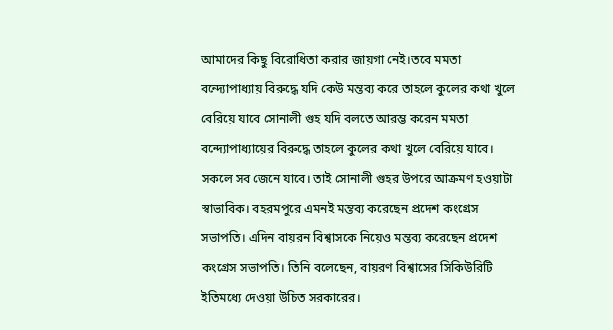আমাদের কিছু বিরোধিতা করার জায়গা নেই।তবে মমতা বন্দ্যোপাধ্যায় বিরুদ্ধে যদি কেউ মন্তব্য করে তাহলে কুলের কথা খুলে বেরিয়ে যাবে সোনালী গুহ যদি বলতে আরম্ভ করেন মমতা বন্দ্যোপাধ্যায়ের বিরুদ্ধে তাহলে কুলের কথা খুলে বেরিয়ে যাবে।
সকলে সব জেনে যাবে। তাই সোনালী গুহর উপরে আক্রমণ হওয়াটা স্বাভাবিক। বহরমপুরে এমনই মন্তব্য করেছেন প্রদেশ কংগ্রেস সভাপতি। এদিন বায়রন বিশ্বাসকে নিয়েও মন্তব্য করেছেন প্রদেশ কংগ্রেস সভাপতি। তিনি বলেছেন, বায়রণ বিশ্বাসের সিকিউরিটি ইতিমধ্যে দেওয়া উচিত সরকারের।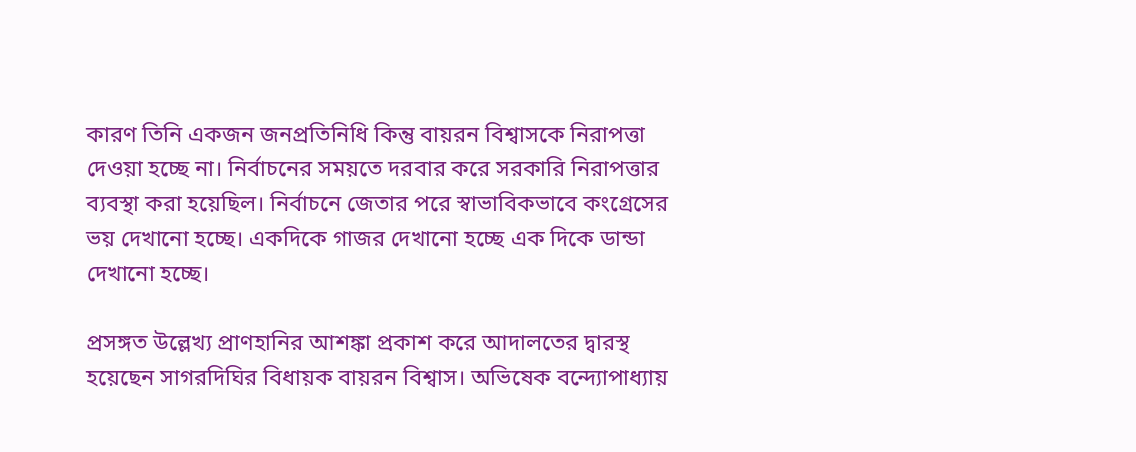কারণ তিনি একজন জনপ্রতিনিধি কিন্তু বায়রন বিশ্বাসকে নিরাপত্তা দেওয়া হচ্ছে না। নির্বাচনের সময়তে দরবার করে সরকারি নিরাপত্তার ব্যবস্থা করা হয়েছিল। নির্বাচনে জেতার পরে স্বাভাবিকভাবে কংগ্রেসের ভয় দেখানো হচ্ছে। একদিকে গাজর দেখানো হচ্ছে এক দিকে ডান্ডা দেখানো হচ্ছে।

প্রসঙ্গত উল্লেখ্য প্রাণহানির আশঙ্কা প্রকাশ করে আদালতের দ্বারস্থ হয়েছেন সাগরদিঘির বিধায়ক বায়রন বিশ্বাস। অভিষেক বন্দ্যোপাধ্যায়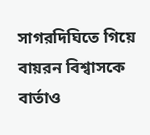সাগরদিঘিতে গিয়ে বায়রন বিশ্বাসকে বার্তাও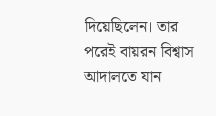দিয়েছিলেন। তার পরেই বায়রন বিশ্বাস আদালতে যান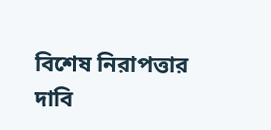বিশেষ নিরাপত্তার দাবি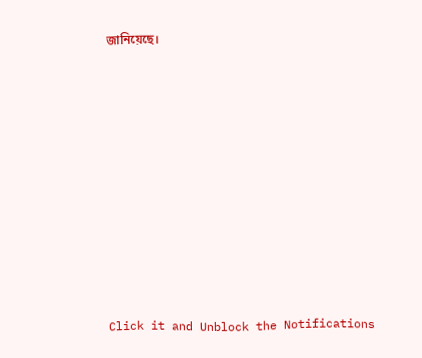জানিয়েছে।












Click it and Unblock the Notifications